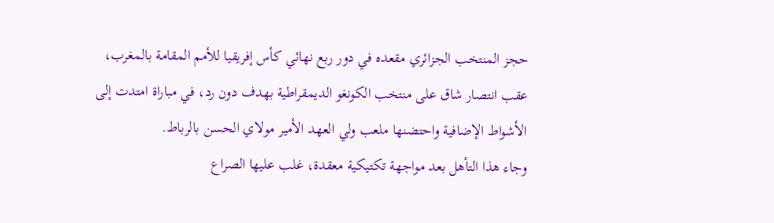حجز المنتخب الجزائري مقعده في دور ربع نهائي كأس إفريقيا للأمم المقامة بالمغرب، عقب انتصار شاق على منتخب الكونغو الديمقراطية بهدف دون رد، في مباراة امتدت إلى الأشواط الإضافية واحتضنها ملعب ولي العهد الأمير مولاي الحسن بالرباط.
وجاء هذا التأهل بعد مواجهة تكتيكية معقدة، غلب عليها الصراع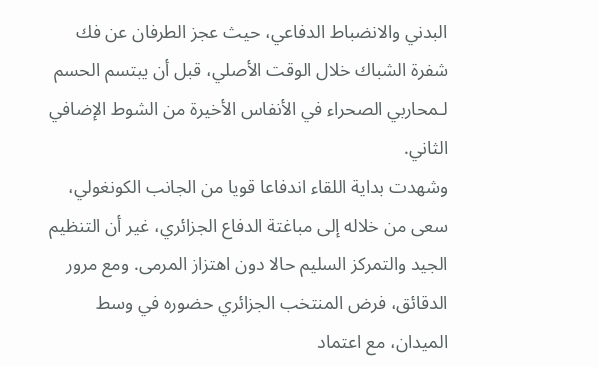البدني والانضباط الدفاعي، حيث عجز الطرفان عن فك شفرة الشباك خلال الوقت الأصلي، قبل أن يبتسم الحسم لـمحاربي الصحراء في الأنفاس الأخيرة من الشوط الإضافي الثاني.
وشهدت بداية اللقاء اندفاعا قويا من الجانب الكونغولي، سعى من خلاله إلى مباغتة الدفاع الجزائري، غير أن التنظيم الجيد والتمركز السليم حالا دون اهتزاز المرمى. ومع مرور الدقائق، فرض المنتخب الجزائري حضوره في وسط الميدان، مع اعتماد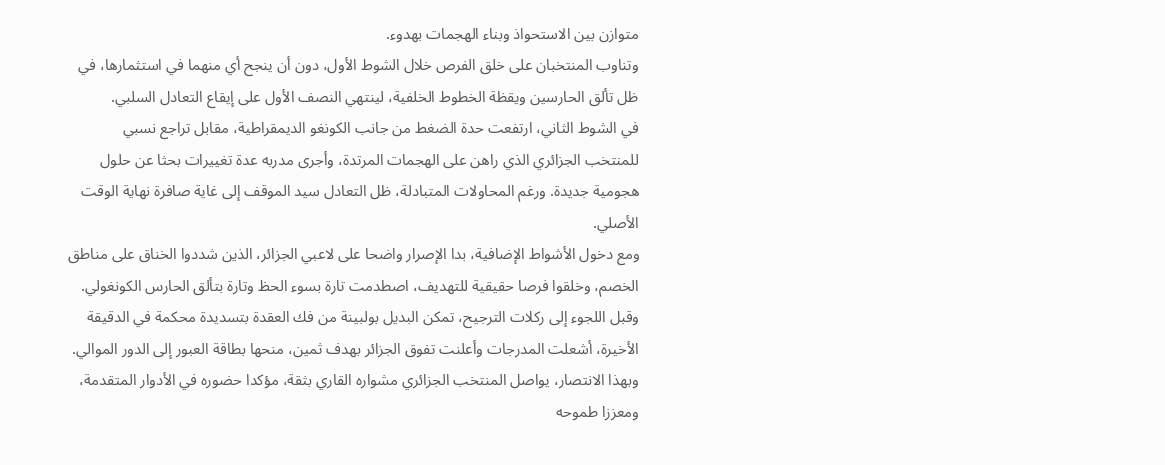متوازن بين الاستحواذ وبناء الهجمات بهدوء.
وتناوب المنتخبان على خلق الفرص خلال الشوط الأول، دون أن ينجح أي منهما في استثمارها، في ظل تألق الحارسين ويقظة الخطوط الخلفية، لينتهي النصف الأول على إيقاع التعادل السلبي.
في الشوط الثاني، ارتفعت حدة الضغط من جانب الكونغو الديمقراطية، مقابل تراجع نسبي للمنتخب الجزائري الذي راهن على الهجمات المرتدة، وأجرى مدربه عدة تغييرات بحثا عن حلول هجومية جديدة. ورغم المحاولات المتبادلة، ظل التعادل سيد الموقف إلى غاية صافرة نهاية الوقت الأصلي.
ومع دخول الأشواط الإضافية، بدا الإصرار واضحا على لاعبي الجزائر، الذين شددوا الخناق على مناطق الخصم، وخلقوا فرصا حقيقية للتهديف، اصطدمت تارة بسوء الحظ وتارة بتألق الحارس الكونغولي.
وقبل اللجوء إلى ركلات الترجيح، تمكن البديل بولبينة من فك العقدة بتسديدة محكمة في الدقيقة الأخيرة، أشعلت المدرجات وأعلنت تفوق الجزائر بهدف ثمين، منحها بطاقة العبور إلى الدور الموالي.
وبهذا الانتصار، يواصل المنتخب الجزائري مشواره القاري بثقة، مؤكدا حضوره في الأدوار المتقدمة، ومعززا طموحه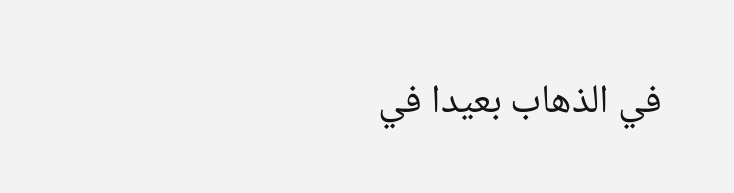في الذهاب بعيدا في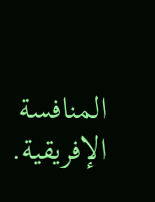المنافسة الإفريقية.